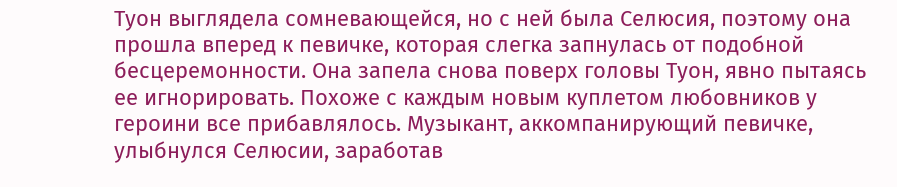Туон выглядела сомневающейся, но с ней была Селюсия, поэтому она прошла вперед к певичке, которая слегка запнулась от подобной бесцеремонности. Она запела снова поверх головы Туон, явно пытаясь ее игнорировать. Похоже с каждым новым куплетом любовников у героини все прибавлялось. Музыкант, аккомпанирующий певичке, улыбнулся Селюсии, заработав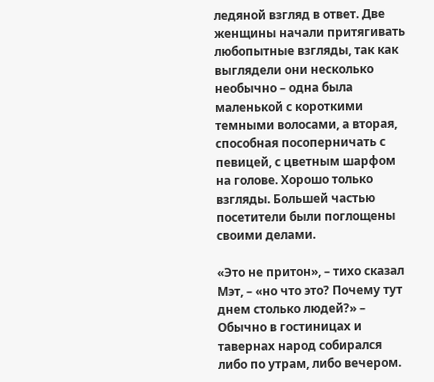ледяной взгляд в ответ. Две женщины начали притягивать любопытные взгляды, так как выглядели они несколько необычно – одна была маленькой с короткими темными волосами, а вторая, способная посоперничать с певицей, с цветным шарфом на голове. Хорошо только взгляды. Большей частью посетители были поглощены своими делами.

«Это не притон», – тихо сказал Мэт, – «но что это? Почему тут днем столько людей?» – Обычно в гостиницах и тавернах народ собирался либо по утрам, либо вечером.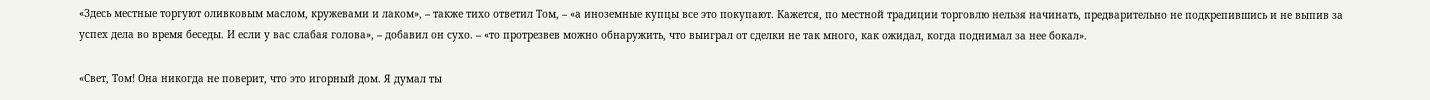«Здесь местные торгуют оливковым маслом, кружевами и лаком», – также тихо ответил Том, – «а иноземные купцы все это покупают. Кажется, по местной традиции торговлю нельзя начинать, предварительно не подкрепившись и не выпив за успех дела во время беседы. И если у вас слабая голова», – добавил он сухо. – «то протрезвев можно обнаружить, что выиграл от сделки не так много, как ожидал, когда поднимал за нее бокал».

«Свет, Том! Она никогда не поверит, что это игорный дом. Я думал ты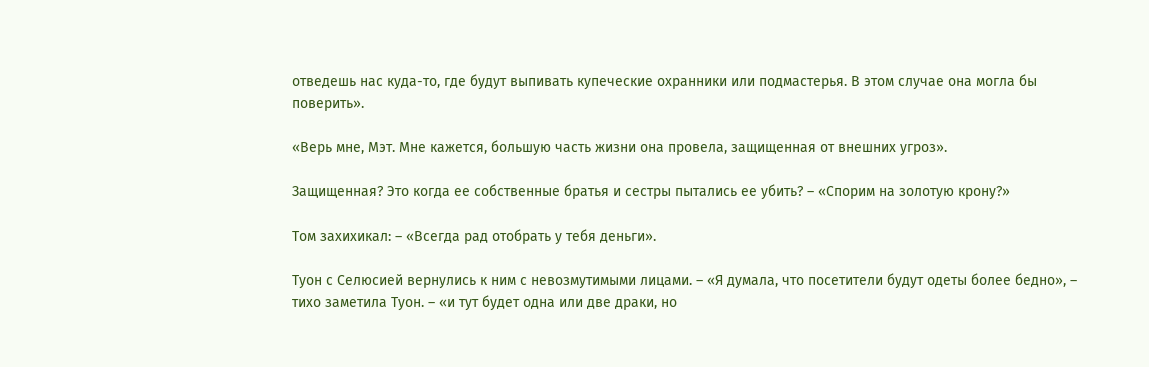отведешь нас куда-то, где будут выпивать купеческие охранники или подмастерья. В этом случае она могла бы поверить».

«Верь мне, Мэт. Мне кажется, большую часть жизни она провела, защищенная от внешних угроз».

Защищенная? Это когда ее собственные братья и сестры пытались ее убить? – «Спорим на золотую крону?»

Том захихикал: – «Всегда рад отобрать у тебя деньги».

Туон с Селюсией вернулись к ним с невозмутимыми лицами. – «Я думала, что посетители будут одеты более бедно», – тихо заметила Туон. – «и тут будет одна или две драки, но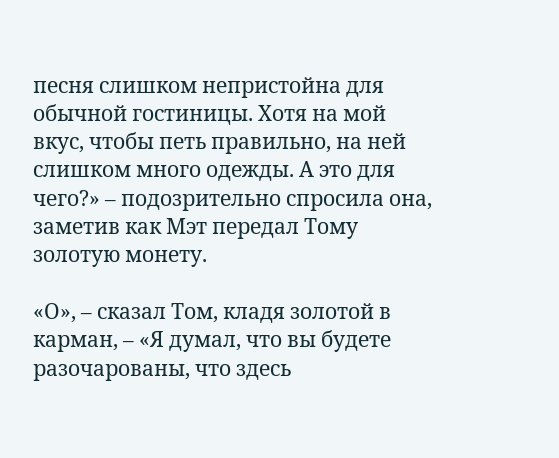песня слишком непристойна для обычной гостиницы. Хотя на мой вкус, чтобы петь правильно, на ней слишком много одежды. А это для чего?» – подозрительно спросила она, заметив как Мэт передал Тому золотую монету.

«О», – сказал Том, кладя золотой в карман, – «Я думал, что вы будете разочарованы, что здесь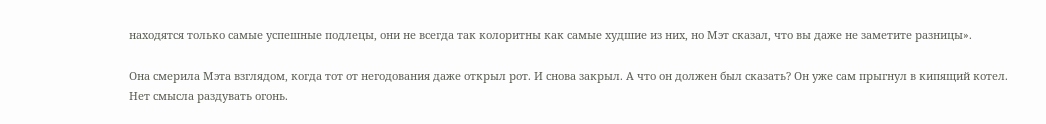находятся только самые успешные подлецы, они не всегда так колоритны как самые худшие из них, но Мэт сказал, что вы даже не заметите разницы».

Она смерила Мэта взглядом, когда тот от негодования даже открыл рот. И снова закрыл. А что он должен был сказать? Он уже сам прыгнул в кипящий котел. Нет смысла раздувать огонь.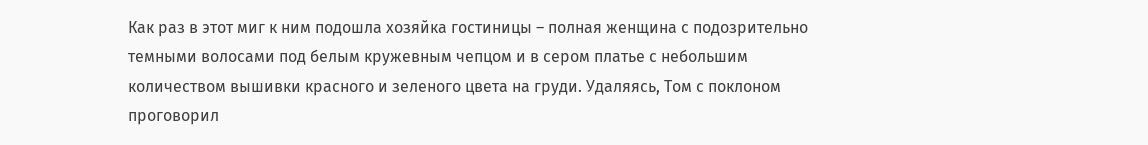Как раз в этот миг к ним подошла хозяйка гостиницы – полная женщина с подозрительно темными волосами под белым кружевным чепцом и в сером платье с небольшим количеством вышивки красного и зеленого цвета на груди. Удаляясь, Том с поклоном проговорил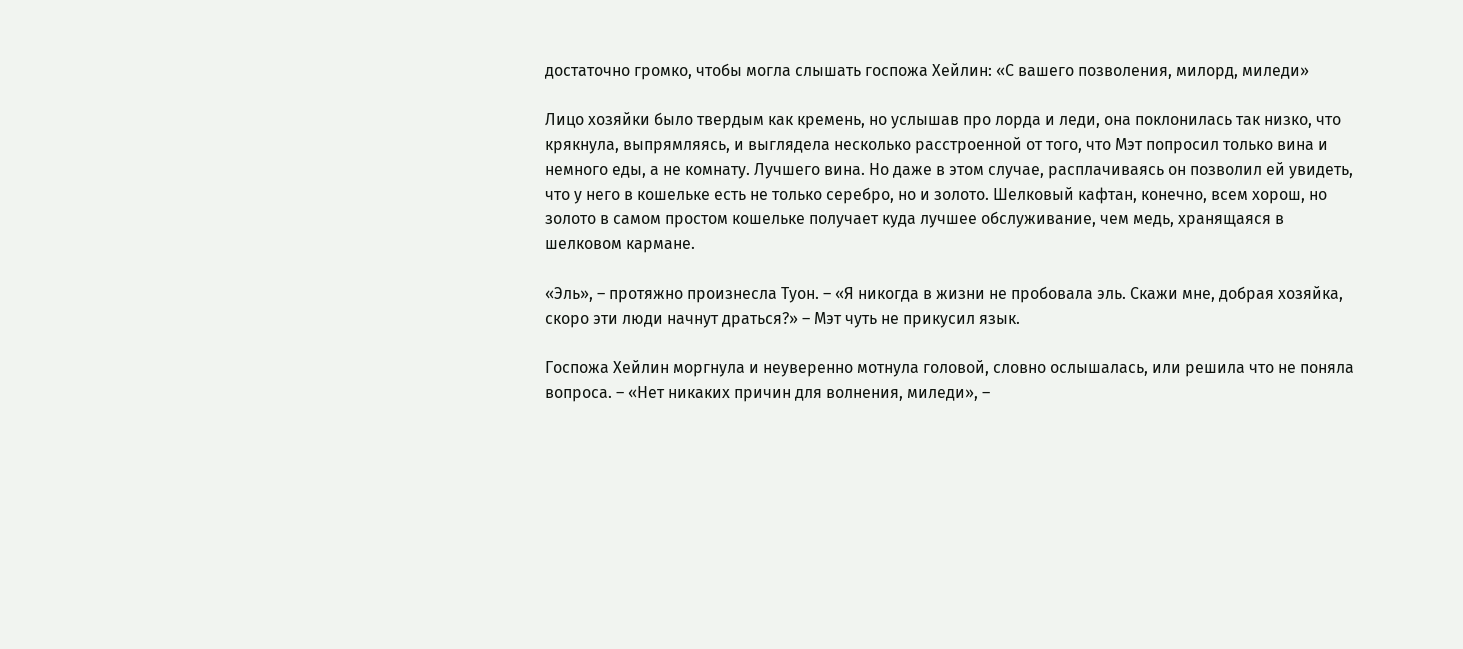достаточно громко, чтобы могла слышать госпожа Хейлин: «С вашего позволения, милорд, миледи»

Лицо хозяйки было твердым как кремень, но услышав про лорда и леди, она поклонилась так низко, что крякнула, выпрямляясь, и выглядела несколько расстроенной от того, что Мэт попросил только вина и немного еды, а не комнату. Лучшего вина. Но даже в этом случае, расплачиваясь он позволил ей увидеть, что у него в кошельке есть не только серебро, но и золото. Шелковый кафтан, конечно, всем хорош, но золото в самом простом кошельке получает куда лучшее обслуживание, чем медь, хранящаяся в шелковом кармане.

«Эль», – протяжно произнесла Туон. – «Я никогда в жизни не пробовала эль. Скажи мне, добрая хозяйка, скоро эти люди начнут драться?» – Мэт чуть не прикусил язык.

Госпожа Хейлин моргнула и неуверенно мотнула головой, словно ослышалась, или решила что не поняла вопроса. – «Нет никаких причин для волнения, миледи», –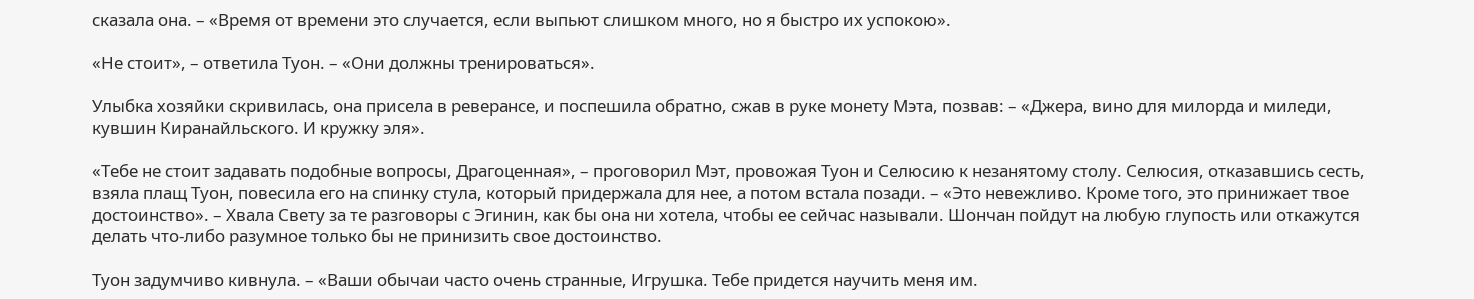сказала она. – «Время от времени это случается, если выпьют слишком много, но я быстро их успокою».

«Не стоит», – ответила Туон. – «Они должны тренироваться».

Улыбка хозяйки скривилась, она присела в реверансе, и поспешила обратно, сжав в руке монету Мэта, позвав: – «Джера, вино для милорда и миледи, кувшин Киранайльского. И кружку эля».

«Тебе не стоит задавать подобные вопросы, Драгоценная», – проговорил Мэт, провожая Туон и Селюсию к незанятому столу. Селюсия, отказавшись сесть, взяла плащ Туон, повесила его на спинку стула, который придержала для нее, а потом встала позади. – «Это невежливо. Кроме того, это принижает твое достоинство». – Хвала Свету за те разговоры с Эгинин, как бы она ни хотела, чтобы ее сейчас называли. Шончан пойдут на любую глупость или откажутся делать что-либо разумное только бы не принизить свое достоинство.

Туон задумчиво кивнула. – «Ваши обычаи часто очень странные, Игрушка. Тебе придется научить меня им.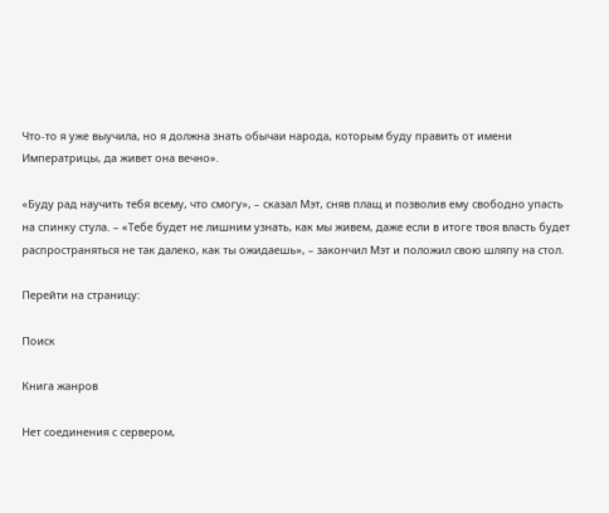Что-то я уже выучила, но я должна знать обычаи народа, которым буду править от имени Императрицы, да живет она вечно».

«Буду рад научить тебя всему, что смогу», – сказал Мэт, сняв плащ и позволив ему свободно упасть на спинку стула. – «Тебе будет не лишним узнать, как мы живем, даже если в итоге твоя власть будет распространяться не так далеко, как ты ожидаешь», – закончил Мэт и положил свою шляпу на стол.

Перейти на страницу:

Поиск

Книга жанров

Нет соединения с сервером,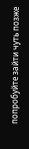попробуйте зайти чуть позже